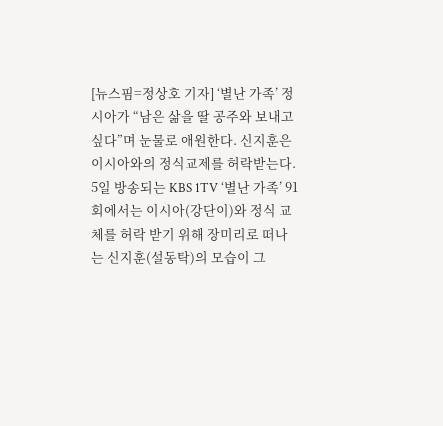[뉴스핌=정상호 기자] ‘별난 가족’ 정시아가 “남은 삶을 딸 공주와 보내고 싶다”며 눈물로 애원한다. 신지훈은 이시아와의 정식교제를 허락받는다.
5일 방송되는 KBS 1TV ‘별난 가족’ 91회에서는 이시아(강단이)와 정식 교체를 허락 받기 위해 장미리로 떠나는 신지훈(설동탁)의 모습이 그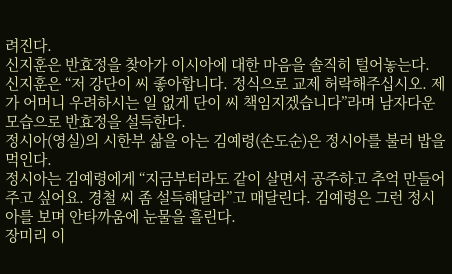려진다.
신지훈은 반효정을 찾아가 이시아에 대한 마음을 솔직히 털어놓는다.
신지훈은 “저 강단이 씨 좋아합니다. 정식으로 교제 허락해주십시오. 제가 어머니 우려하시는 일 없게 단이 씨 책임지겠습니다”라며 남자다운 모습으로 반효정을 설득한다.
정시아(영실)의 시한부 삶을 아는 김예령(손도순)은 정시아를 불러 밥을 먹인다.
정시아는 김예령에게 “지금부터라도 같이 살면서 공주하고 추억 만들어 주고 싶어요. 경철 씨 좀 설득해달라”고 매달린다. 김예령은 그런 정시아를 보며 안타까움에 눈물을 흘린다.
장미리 이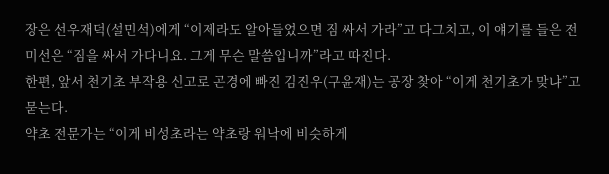장은 선우재덕(설민석)에게 “이제라도 알아들었으면 짐 싸서 가라”고 다그치고, 이 얘기를 들은 전미선은 “짐을 싸서 가다니요. 그게 무슨 말씀입니까”라고 따진다.
한편, 앞서 천기초 부작용 신고로 곤경에 빠진 김진우(구윤재)는 공장 찾아 “이게 천기초가 맞냐”고 묻는다.
약초 전문가는 “이게 비성초라는 약초랑 워낙에 비슷하게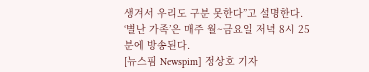생겨서 우리도 구분 못한다”고 설명한다.
‘별난 가족’은 매주 월~금요일 저녁 8시 25분에 방송된다.
[뉴스핌 Newspim] 정상호 기자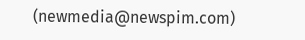(newmedia@newspim.com)